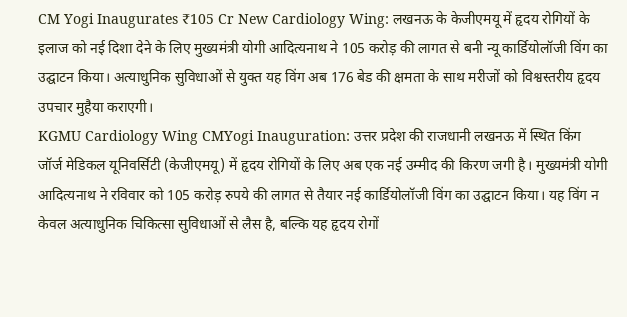CM Yogi Inaugurates ₹105 Cr New Cardiology Wing: लखनऊ के केजीएमयू में हृदय रोगियों के इलाज को नई दिशा देने के लिए मुख्यमंत्री योगी आदित्यनाथ ने 105 करोड़ की लागत से बनी न्यू कार्डियोलॉजी विंग का उद्घाटन किया। अत्याधुनिक सुविधाओं से युक्त यह विंग अब 176 बेड की क्षमता के साथ मरीजों को विश्वस्तरीय हृदय उपचार मुहैया कराएगी।
KGMU Cardiology Wing CMYogi Inauguration: उत्तर प्रदेश की राजधानी लखनऊ में स्थित किंग जॉर्ज मेडिकल यूनिवर्सिटी (केजीएमयू) में हृदय रोगियों के लिए अब एक नई उम्मीद की किरण जगी है। मुख्यमंत्री योगी आदित्यनाथ ने रविवार को 105 करोड़ रुपये की लागत से तैयार नई कार्डियोलॉजी विंग का उद्घाटन किया। यह विंग न केवल अत्याधुनिक चिकित्सा सुविधाओं से लैस है, बल्कि यह हृदय रोगों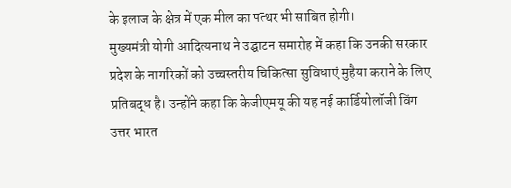के इलाज के क्षेत्र में एक मील का पत्थर भी साबित होगी।
मुख्यमंत्री योगी आदित्यनाथ ने उद्घाटन समारोह में कहा कि उनकी सरकार प्रदेश के नागरिकों को उच्चस्तरीय चिकित्सा सुविधाएं मुहैया कराने के लिए प्रतिबद्ध है। उन्होंने कहा कि केजीएमयू की यह नई कार्डियोलॉजी विंग उत्तर भारत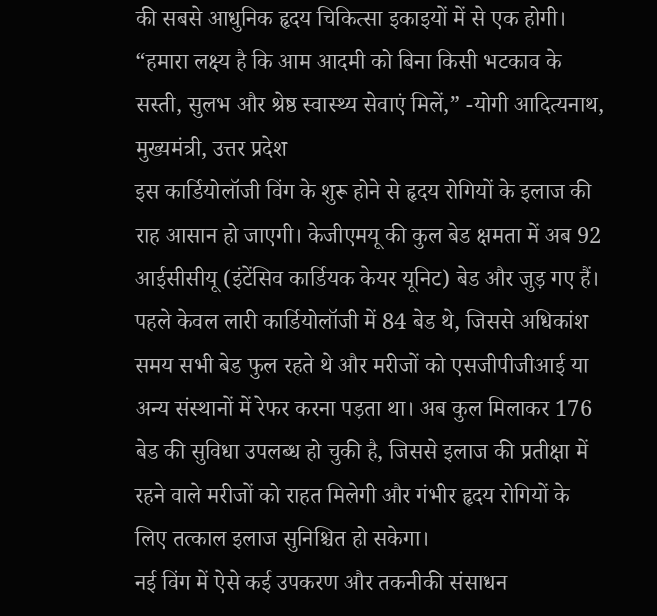की सबसे आधुनिक हृदय चिकित्सा इकाइयों में से एक होगी। “हमारा लक्ष्य है कि आम आदमी को बिना किसी भटकाव के सस्ती, सुलभ और श्रेष्ठ स्वास्थ्य सेवाएं मिलें,” -योगी आदित्यनाथ, मुख्यमंत्री, उत्तर प्रदेश
इस कार्डियोलॉजी विंग के शुरू होने से हृदय रोगियों के इलाज की राह आसान हो जाएगी। केजीएमयू की कुल बेड क्षमता में अब 92 आईसीसीयू (इंटेंसिव कार्डियक केयर यूनिट) बेड और जुड़ गए हैं। पहले केवल लारी कार्डियोलॉजी में 84 बेड थे, जिससे अधिकांश समय सभी बेड फुल रहते थे और मरीजों को एसजीपीजीआई या अन्य संस्थानों में रेफर करना पड़ता था। अब कुल मिलाकर 176 बेड की सुविधा उपलब्ध हो चुकी है, जिससे इलाज की प्रतीक्षा में रहने वाले मरीजों को राहत मिलेगी और गंभीर हृदय रोगियों के लिए तत्काल इलाज सुनिश्चित हो सकेगा।
नई विंग में ऐसे कई उपकरण और तकनीकी संसाधन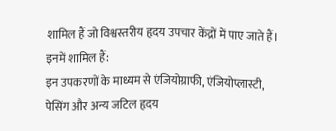शामिल हैं जो विश्वस्तरीय हृदय उपचार केंद्रों में पाए जाते हैं।
इनमें शामिल हैं:
इन उपकरणों के माध्यम से एंजियोग्राफी, एंजियोप्लास्टी, पेसिंग और अन्य जटिल हृदय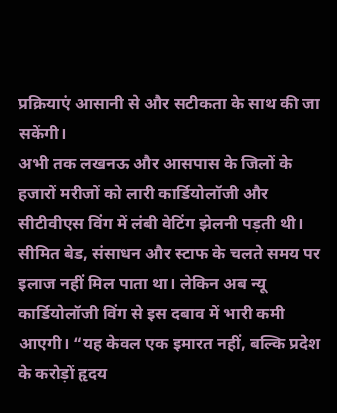प्रक्रियाएं आसानी से और सटीकता के साथ की जा सकेंगी।
अभी तक लखनऊ और आसपास के जिलों के हजारों मरीजों को लारी कार्डियोलॉजी और सीटीवीएस विंग में लंबी वेटिंग झेलनी पड़ती थी। सीमित बेड, संसाधन और स्टाफ के चलते समय पर इलाज नहीं मिल पाता था। लेकिन अब न्यू कार्डियोलॉजी विंग से इस दबाव में भारी कमी आएगी। “यह केवल एक इमारत नहीं, बल्कि प्रदेश के करोड़ों हृदय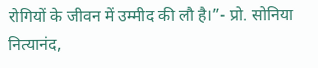रोगियों के जीवन में उम्मीद की लौ है।”- प्रो. सोनिया नित्यानंद,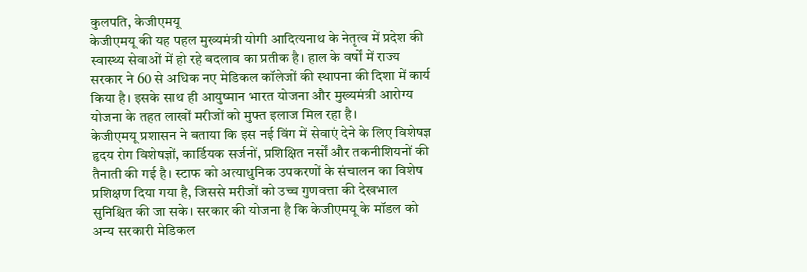कुलपति, केजीएमयू
केजीएमयू की यह पहल मुख्यमंत्री योगी आदित्यनाथ के नेतृत्व में प्रदेश की स्वास्थ्य सेवाओं में हो रहे बदलाव का प्रतीक है। हाल के वर्षों में राज्य सरकार ने 60 से अधिक नए मेडिकल कॉलेजों की स्थापना की दिशा में कार्य किया है। इसके साथ ही आयुष्मान भारत योजना और मुख्यमंत्री आरोग्य योजना के तहत लाखों मरीजों को मुफ्त इलाज मिल रहा है।
केजीएमयू प्रशासन ने बताया कि इस नई विंग में सेवाएं देने के लिए विशेषज्ञ हृदय रोग विशेषज्ञों, कार्डियक सर्जनों, प्रशिक्षित नर्सों और तकनीशियनों की तैनाती की गई है। स्टाफ को अत्याधुनिक उपकरणों के संचालन का विशेष प्रशिक्षण दिया गया है, जिससे मरीजों को उच्च गुणवत्ता की देखभाल सुनिश्चित की जा सके। सरकार की योजना है कि केजीएमयू के मॉडल को अन्य सरकारी मेडिकल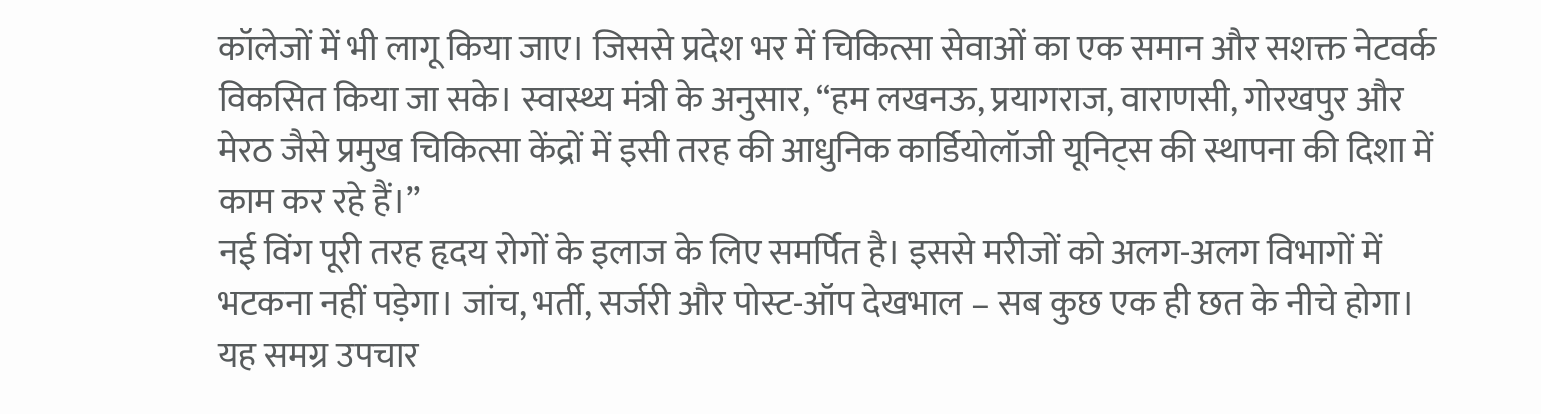कॉलेजों में भी लागू किया जाए। जिससे प्रदेश भर में चिकित्सा सेवाओं का एक समान और सशक्त नेटवर्क विकसित किया जा सके। स्वास्थ्य मंत्री के अनुसार, “हम लखनऊ, प्रयागराज, वाराणसी, गोरखपुर और मेरठ जैसे प्रमुख चिकित्सा केंद्रों में इसी तरह की आधुनिक कार्डियोलॉजी यूनिट्स की स्थापना की दिशा में काम कर रहे हैं।”
नई विंग पूरी तरह हृदय रोगों के इलाज के लिए समर्पित है। इससे मरीजों को अलग-अलग विभागों में भटकना नहीं पड़ेगा। जांच, भर्ती, सर्जरी और पोस्ट-ऑप देखभाल – सब कुछ एक ही छत के नीचे होगा। यह समग्र उपचार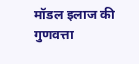मॉडल इलाज की गुणवत्ता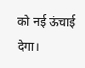को नई ऊंचाई देगा।